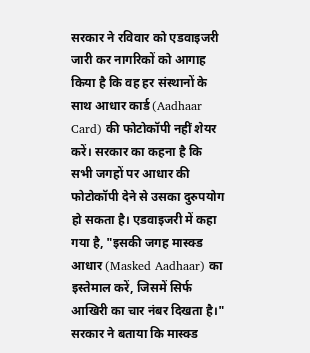सरकार ने रविवार को एडवाइजरी जारी कर नागरिकों को आगाह किया है कि वह हर संस्थानों के साथ आधार कार्ड (Aadhaar Card) की फोटोकॉपी नहीं शेयर करें। सरकार का कहना है कि सभी जगहों पर आधार की फोटोकॉपी देने से उसका दुरुपयोग हो सकता है। एडवाइजरी में कहा गया है, "इसकी जगह मास्क्ड आधार (Masked Aadhaar) का इस्तेमाल करें, जिसमें सिर्फ आखिरी का चार नंबर दिखता है।"
सरकार ने बताया कि मास्क्ड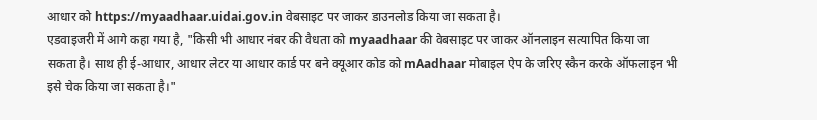आधार को https://myaadhaar.uidai.gov.in वेबसाइट पर जाकर डाउनलोड किया जा सकता है।
एडवाइजरी में आगे कहा गया है, "किसी भी आधार नंबर की वैधता को myaadhaar की वेबसाइट पर जाकर ऑनलाइन सत्यापित किया जा सकता है। साथ ही ई-आधार, आधार लेटर या आधार कार्ड पर बने क्यूआर कोड को mAadhaar मोबाइल ऐप के जरिए स्कैन करके ऑफलाइन भी इसे चेक किया जा सकता है।"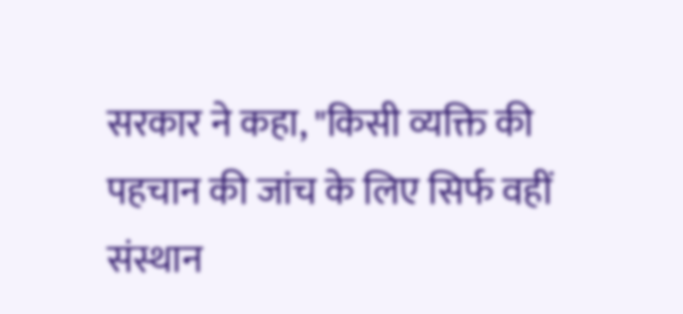सरकार ने कहा, "किसी व्यक्ति की पहचान की जांच के लिए सिर्फ वहीं संस्थान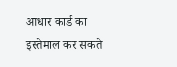आधार कार्ड का इस्तेमाल कर सकते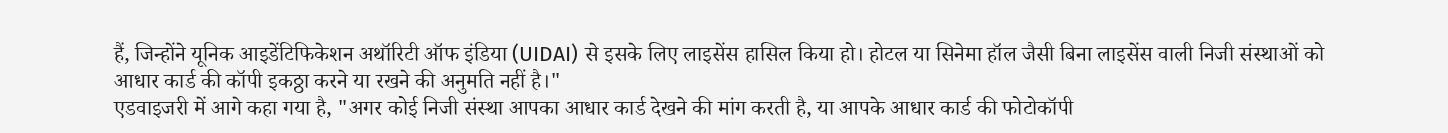हैं, जिन्होंने यूनिक आइडेंटिफिकेशन अथॉरिटी ऑफ इंडिया (UIDAI) से इसके लिए लाइसेंस हासिल किया हो। होटल या सिनेमा हॉल जैसी बिना लाइसेंस वाली निजी संस्थाओं को आधार कार्ड की कॉपी इकठ्ठा करने या रखने की अनुमति नहीं है।"
एडवाइजरी में आगे कहा गया है, "अगर कोई निजी संस्था आपका आधार कार्ड देखने की मांग करती है, या आपके आधार कार्ड की फोटोकॉपी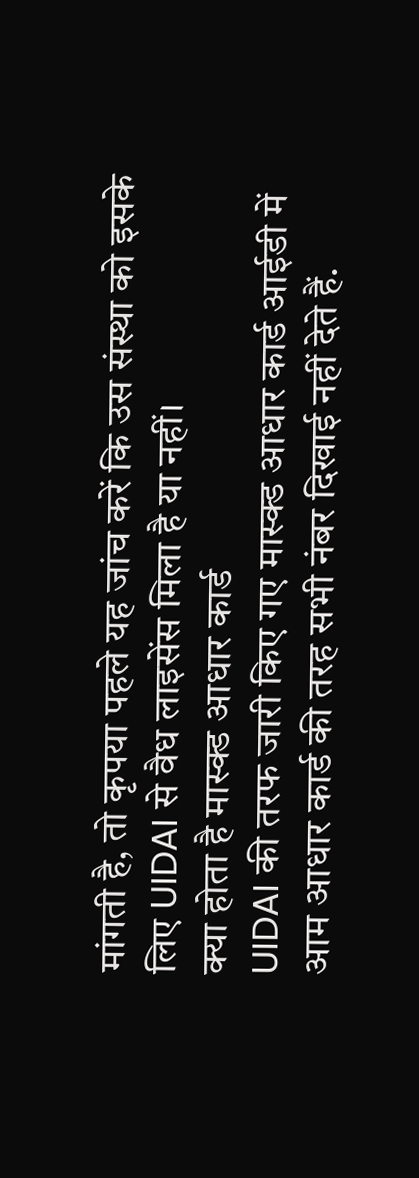मांगती है, तो कृपया पहले यह जांच करें कि उस संस्था को इसके लिए UIDAI से वैध लाइसेंस मिला है या नहीं।
क्या होता है मास्क्ड आधार कार्ड
UIDAI की तरफ जारी किए गए मास्क्ड आधार कार्ड आईडी में आम आधार कार्ड की तरह सभी नंबर दिखाई नहीं देते हैं.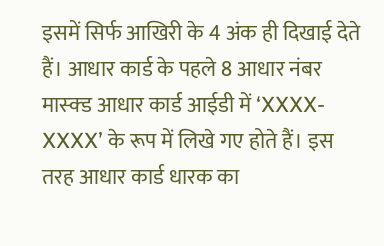इसमें सिर्फ आखिरी के 4 अंक ही दिखाई देते हैं। आधार कार्ड के पहले 8 आधार नंबर मास्क्ड आधार कार्ड आईडी में ‘XXXX-XXXX’ के रूप में लिखे गए होते हैं। इस तरह आधार कार्ड धारक का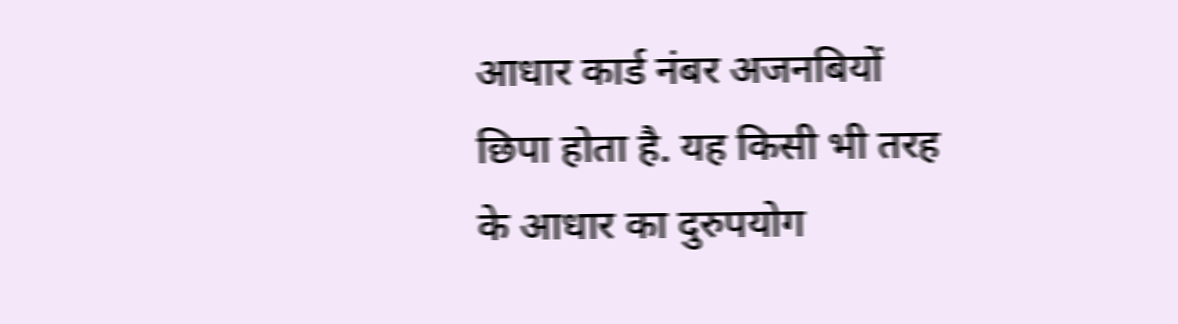आधार कार्ड नंबर अजनबियों छिपा होता है. यह किसी भी तरह के आधार का दुरुपयोग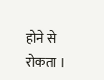होने से रोकता ।